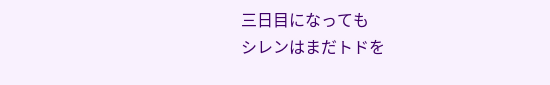三日目になっても
シレンはまだトドを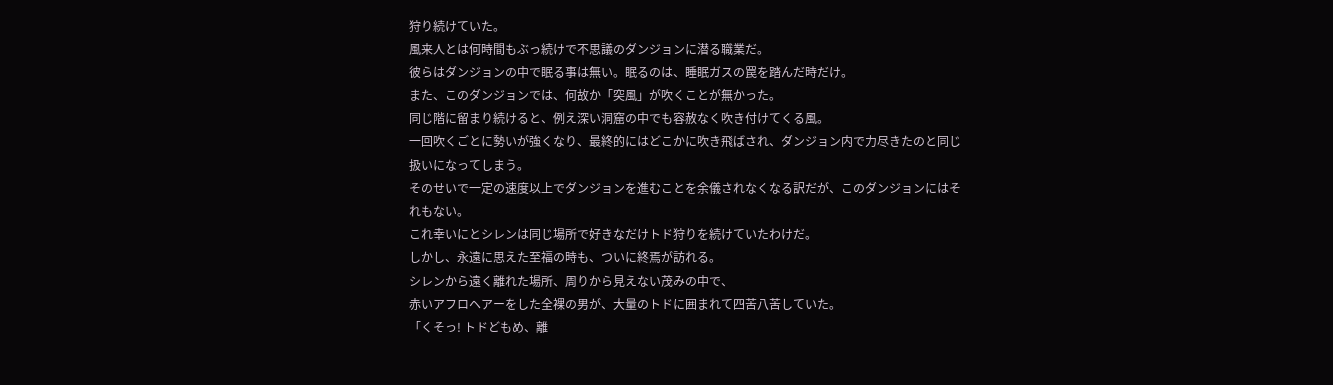狩り続けていた。
風来人とは何時間もぶっ続けで不思議のダンジョンに潜る職業だ。
彼らはダンジョンの中で眠る事は無い。眠るのは、睡眠ガスの罠を踏んだ時だけ。
また、このダンジョンでは、何故か「突風」が吹くことが無かった。
同じ階に留まり続けると、例え深い洞窟の中でも容赦なく吹き付けてくる風。
一回吹くごとに勢いが強くなり、最終的にはどこかに吹き飛ばされ、ダンジョン内で力尽きたのと同じ扱いになってしまう。
そのせいで一定の速度以上でダンジョンを進むことを余儀されなくなる訳だが、このダンジョンにはそれもない。
これ幸いにとシレンは同じ場所で好きなだけトド狩りを続けていたわけだ。
しかし、永遠に思えた至福の時も、ついに終焉が訪れる。
シレンから遠く離れた場所、周りから見えない茂みの中で、
赤いアフロヘアーをした全裸の男が、大量のトドに囲まれて四苦八苦していた。
「くそっ! トドどもめ、離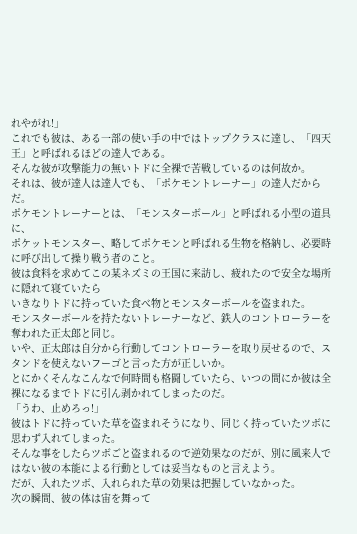れやがれ!」
これでも彼は、ある一部の使い手の中ではトップクラスに達し、「四天王」と呼ばれるほどの達人である。
そんな彼が攻撃能力の無いトドに全裸で苦戦しているのは何故か。
それは、彼が達人は達人でも、「ポケモントレーナー」の達人だからだ。
ポケモントレーナーとは、「モンスターボール」と呼ばれる小型の道具に、
ポケットモンスター、略してポケモンと呼ばれる生物を格納し、必要時に呼び出して操り戦う者のこと。
彼は食料を求めてこの某ネズミの王国に来訪し、疲れたので安全な場所に隠れて寝ていたら
いきなりトドに持っていた食べ物とモンスターボールを盗まれた。
モンスターボールを持たないトレーナーなど、鉄人のコントローラーを奪われた正太郎と同じ。
いや、正太郎は自分から行動してコントローラーを取り戻せるので、スタンドを使えないフーゴと言った方が正しいか。
とにかくそんなこんなで何時間も格闘していたら、いつの間にか彼は全裸になるまでトドに引ん剥かれてしまったのだ。
「うわ、止めろっ!」
彼はトドに持っていた草を盗まれそうになり、同じく持っていたツボに思わず入れてしまった。
そんな事をしたらツボごと盗まれるので逆効果なのだが、別に風来人ではない彼の本能による行動としては妥当なものと言えよう。
だが、入れたツボ、入れられた草の効果は把握していなかった。
次の瞬間、彼の体は宙を舞って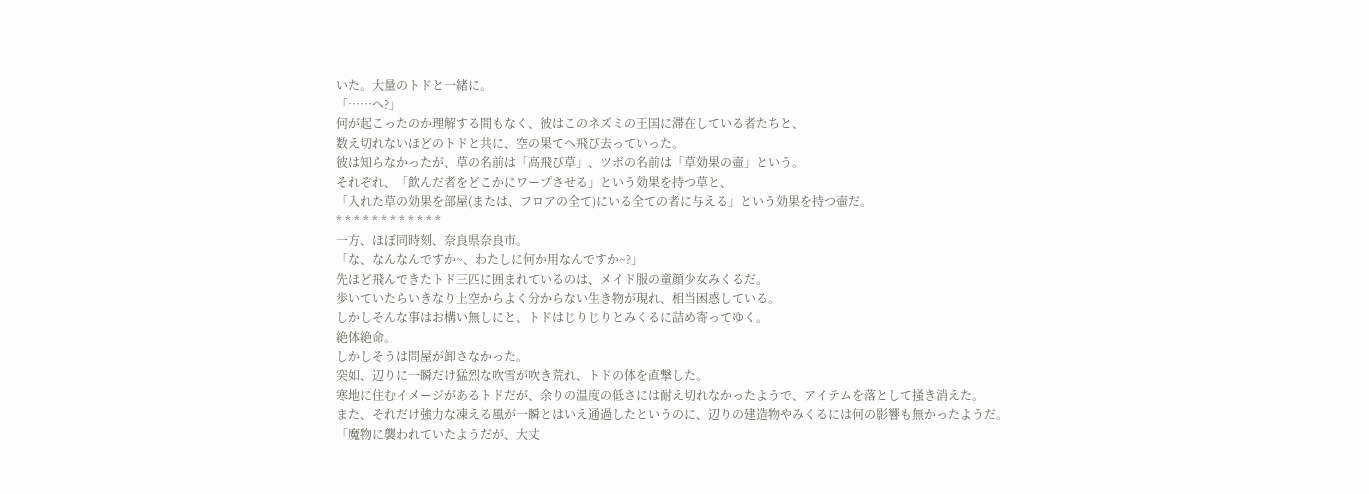いた。大量のトドと一緒に。
「……へ?」
何が起こったのか理解する間もなく、彼はこのネズミの王国に滞在している者たちと、
数え切れないほどのトドと共に、空の果てへ飛び去っていった。
彼は知らなかったが、草の名前は「高飛び草」、ツボの名前は「草効果の壷」という。
それぞれ、「飲んだ者をどこかにワープさせる」という効果を持つ草と、
「入れた草の効果を部屋(または、フロアの全て)にいる全ての者に与える」という効果を持つ壷だ。
* * * * * * * * * * * *
一方、ほぼ同時刻、奈良県奈良市。
「な、なんなんですか~、わたしに何か用なんですか~?」
先ほど飛んできたトド三匹に囲まれているのは、メイド服の童顔少女みくるだ。
歩いていたらいきなり上空からよく分からない生き物が現れ、相当困惑している。
しかしそんな事はお構い無しにと、トドはじりじりとみくるに詰め寄ってゆく。
絶体絶命。
しかしそうは問屋が卸さなかった。
突如、辺りに一瞬だけ猛烈な吹雪が吹き荒れ、トドの体を直撃した。
寒地に住むイメージがあるトドだが、余りの温度の低さには耐え切れなかったようで、アイテムを落として掻き消えた。
また、それだけ強力な凍える風が一瞬とはいえ通過したというのに、辺りの建造物やみくるには何の影響も無かったようだ。
「魔物に襲われていたようだが、大丈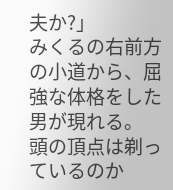夫か?」
みくるの右前方の小道から、屈強な体格をした男が現れる。
頭の頂点は剃っているのか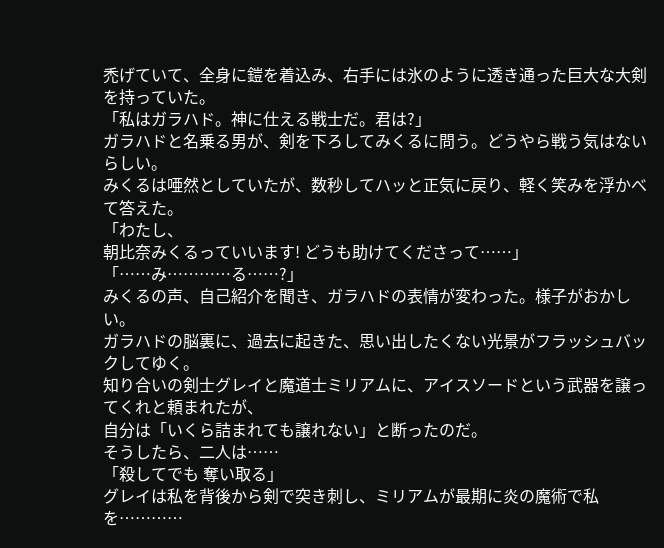禿げていて、全身に鎧を着込み、右手には氷のように透き通った巨大な大剣を持っていた。
「私はガラハド。神に仕える戦士だ。君は?」
ガラハドと名乗る男が、剣を下ろしてみくるに問う。どうやら戦う気はないらしい。
みくるは唖然としていたが、数秒してハッと正気に戻り、軽く笑みを浮かべて答えた。
「わたし、
朝比奈みくるっていいます! どうも助けてくださって……」
「……み…………る……?」
みくるの声、自己紹介を聞き、ガラハドの表情が変わった。様子がおかしい。
ガラハドの脳裏に、過去に起きた、思い出したくない光景がフラッシュバックしてゆく。
知り合いの剣士グレイと魔道士ミリアムに、アイスソードという武器を譲ってくれと頼まれたが、
自分は「いくら詰まれても譲れない」と断ったのだ。
そうしたら、二人は……
「殺してでも 奪い取る」
グレイは私を背後から剣で突き刺し、ミリアムが最期に炎の魔術で私を…………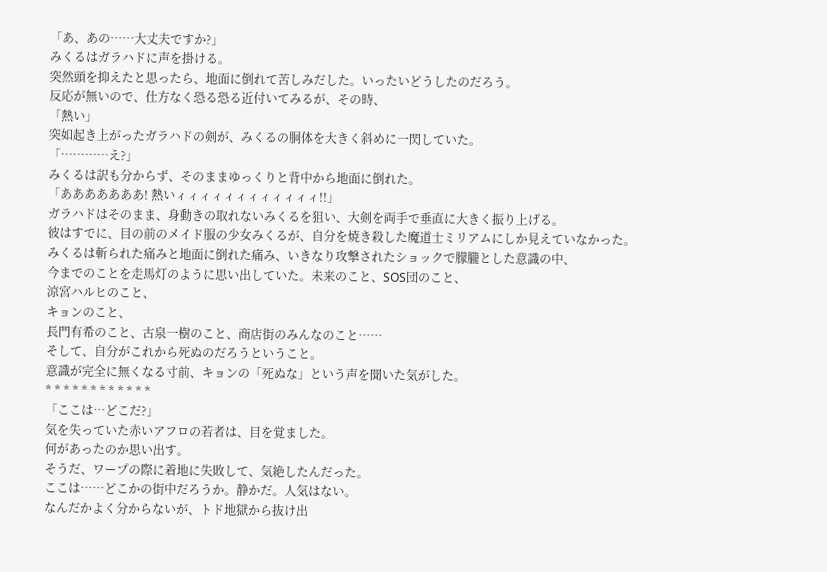「あ、あの……大丈夫ですか?」
みくるはガラハドに声を掛ける。
突然頭を抑えたと思ったら、地面に倒れて苦しみだした。いったいどうしたのだろう。
反応が無いので、仕方なく恐る恐る近付いてみるが、その時、
「熱い」
突如起き上がったガラハドの剣が、みくるの胴体を大きく斜めに一閃していた。
「…………え?」
みくるは訳も分からず、そのままゆっくりと背中から地面に倒れた。
「あああああああ! 熱いィィィィィィィィィィィィ!!」
ガラハドはそのまま、身動きの取れないみくるを狙い、大剣を両手で垂直に大きく振り上げる。
彼はすでに、目の前のメイド服の少女みくるが、自分を焼き殺した魔道士ミリアムにしか見えていなかった。
みくるは斬られた痛みと地面に倒れた痛み、いきなり攻撃されたショックで朦朧とした意識の中、
今までのことを走馬灯のように思い出していた。未来のこと、SOS団のこと、
涼宮ハルヒのこと、
キョンのこと、
長門有希のこと、古泉一樹のこと、商店街のみんなのこと……
そして、自分がこれから死ぬのだろうということ。
意識が完全に無くなる寸前、キョンの「死ぬな」という声を聞いた気がした。
* * * * * * * * * * * *
「ここは…どこだ?」
気を失っていた赤いアフロの若者は、目を覚ました。
何があったのか思い出す。
そうだ、ワープの際に着地に失敗して、気絶したんだった。
ここは……どこかの街中だろうか。静かだ。人気はない。
なんだかよく分からないが、トド地獄から抜け出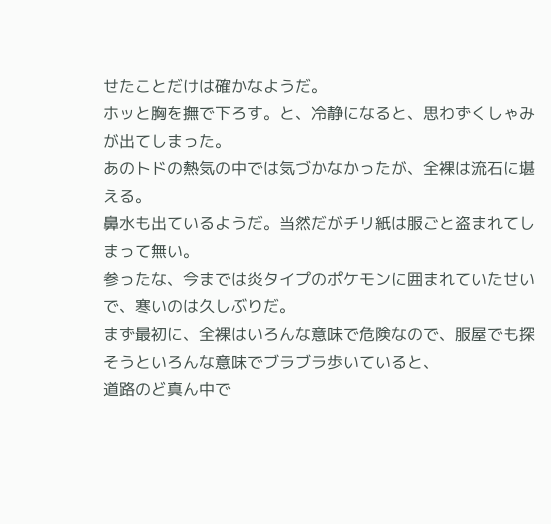せたことだけは確かなようだ。
ホッと胸を撫で下ろす。と、冷静になると、思わずくしゃみが出てしまった。
あのトドの熱気の中では気づかなかったが、全裸は流石に堪える。
鼻水も出ているようだ。当然だがチリ紙は服ごと盗まれてしまって無い。
参ったな、今までは炎タイプのポケモンに囲まれていたせいで、寒いのは久しぶりだ。
まず最初に、全裸はいろんな意味で危険なので、服屋でも探そうといろんな意味でブラブラ歩いていると、
道路のど真ん中で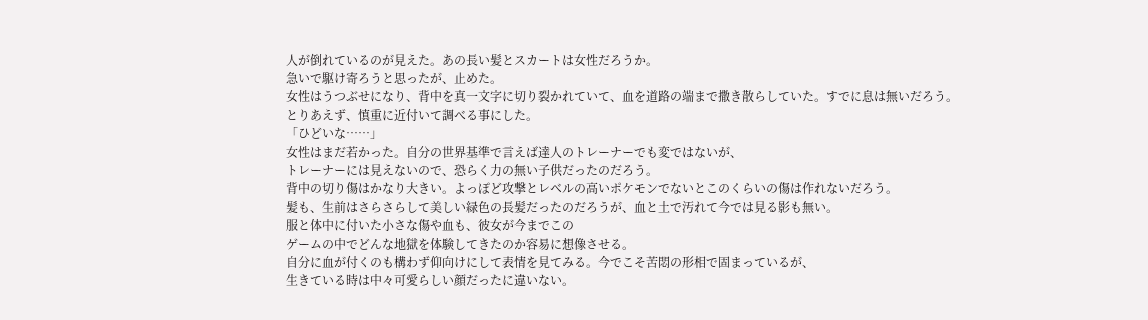人が倒れているのが見えた。あの長い髪とスカートは女性だろうか。
急いで駆け寄ろうと思ったが、止めた。
女性はうつぶせになり、背中を真一文字に切り裂かれていて、血を道路の端まで撒き散らしていた。すでに息は無いだろう。
とりあえず、慎重に近付いて調べる事にした。
「ひどいな……」
女性はまだ若かった。自分の世界基準で言えば達人のトレーナーでも変ではないが、
トレーナーには見えないので、恐らく力の無い子供だったのだろう。
背中の切り傷はかなり大きい。よっぽど攻撃とレベルの高いポケモンでないとこのくらいの傷は作れないだろう。
髪も、生前はさらさらして美しい緑色の長髪だったのだろうが、血と土で汚れて今では見る影も無い。
服と体中に付いた小さな傷や血も、彼女が今までこの
ゲームの中でどんな地獄を体験してきたのか容易に想像させる。
自分に血が付くのも構わず仰向けにして表情を見てみる。今でこそ苦悶の形相で固まっているが、
生きている時は中々可愛らしい顔だったに違いない。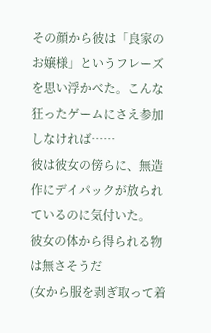その顔から彼は「良家のお嬢様」というフレーズを思い浮かべた。こんな狂ったゲームにさえ参加しなければ……
彼は彼女の傍らに、無造作にデイパックが放られているのに気付いた。
彼女の体から得られる物は無さそうだ
(女から服を剥ぎ取って着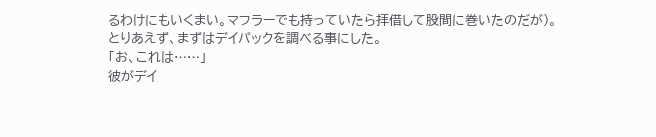るわけにもいくまい。マフラーでも持っていたら拝借して股間に巻いたのだが)。
とりあえず、まずはデイパックを調べる事にした。
「お、これは……」
彼がデイ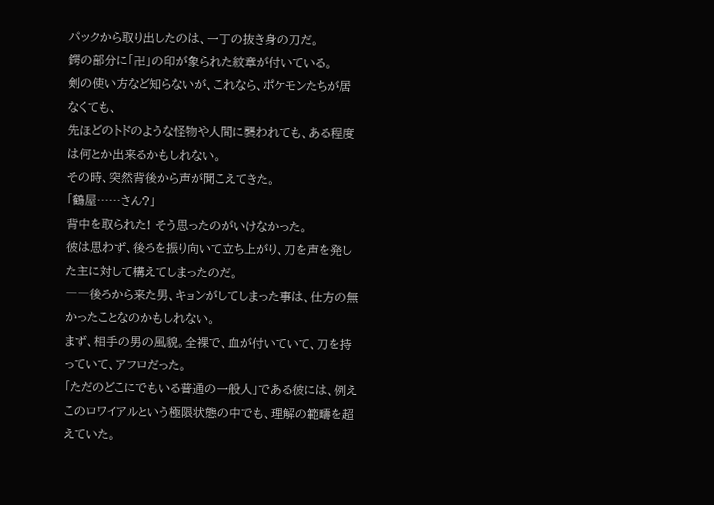パックから取り出したのは、一丁の抜き身の刀だ。
鍔の部分に「卍」の印が象られた紋章が付いている。
剣の使い方など知らないが、これなら、ポケモンたちが居なくても、
先ほどのトドのような怪物や人間に襲われても、ある程度は何とか出来るかもしれない。
その時、突然背後から声が聞こえてきた。
「鶴屋……さん?」
背中を取られた! そう思ったのがいけなかった。
彼は思わず、後ろを振り向いて立ち上がり、刀を声を発した主に対して構えてしまったのだ。
――後ろから来た男、キョンがしてしまった事は、仕方の無かったことなのかもしれない。
まず、相手の男の風貌。全裸で、血が付いていて、刀を持っていて、アフロだった。
「ただのどこにでもいる普通の一般人」である彼には、例えこのロワイアルという極限状態の中でも、理解の範疇を超えていた。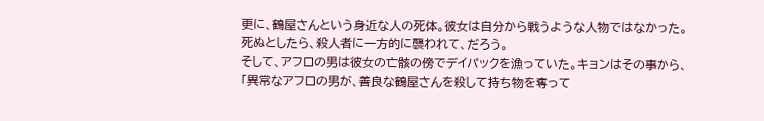更に、鶴屋さんという身近な人の死体。彼女は自分から戦うような人物ではなかった。
死ぬとしたら、殺人者に一方的に襲われて、だろう。
そして、アフロの男は彼女の亡骸の傍でデイパックを漁っていた。キョンはその事から、
「異常なアフロの男が、善良な鶴屋さんを殺して持ち物を奪って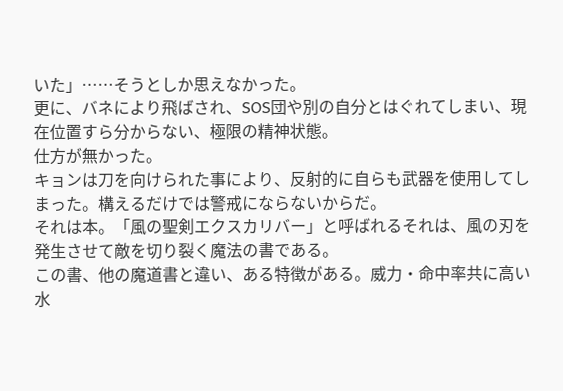いた」……そうとしか思えなかった。
更に、バネにより飛ばされ、SOS団や別の自分とはぐれてしまい、現在位置すら分からない、極限の精神状態。
仕方が無かった。
キョンは刀を向けられた事により、反射的に自らも武器を使用してしまった。構えるだけでは警戒にならないからだ。
それは本。「風の聖剣エクスカリバー」と呼ばれるそれは、風の刃を発生させて敵を切り裂く魔法の書である。
この書、他の魔道書と違い、ある特徴がある。威力・命中率共に高い水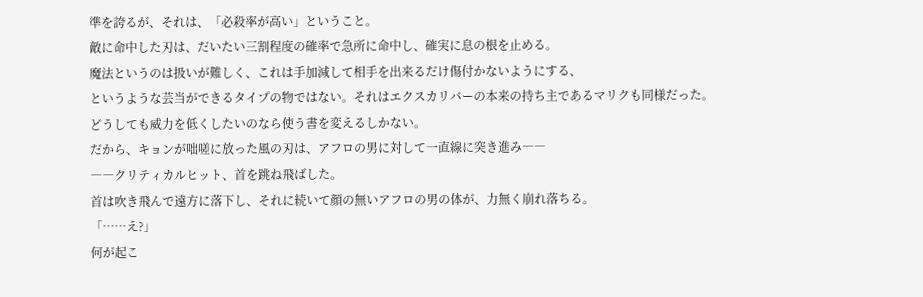準を誇るが、それは、「必殺率が高い」ということ。
敵に命中した刃は、だいたい三割程度の確率で急所に命中し、確実に息の根を止める。
魔法というのは扱いが難しく、これは手加減して相手を出来るだけ傷付かないようにする、
というような芸当ができるタイプの物ではない。それはエクスカリバーの本来の持ち主であるマリクも同様だった。
どうしても威力を低くしたいのなら使う書を変えるしかない。
だから、キョンが咄嗟に放った風の刃は、アフロの男に対して一直線に突き進み――
――クリティカルヒット、首を跳ね飛ばした。
首は吹き飛んで遠方に落下し、それに続いて顔の無いアフロの男の体が、力無く崩れ落ちる。
「……え?」
何が起こ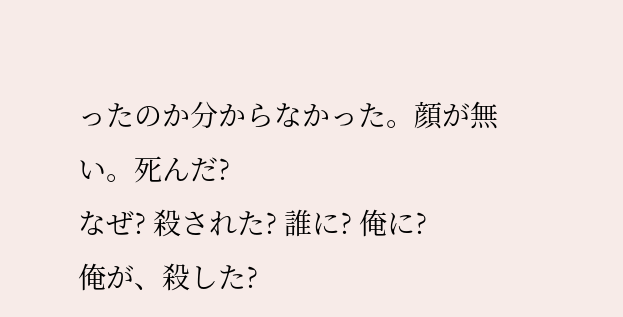ったのか分からなかった。顔が無い。死んだ?
なぜ? 殺された? 誰に? 俺に?
俺が、殺した?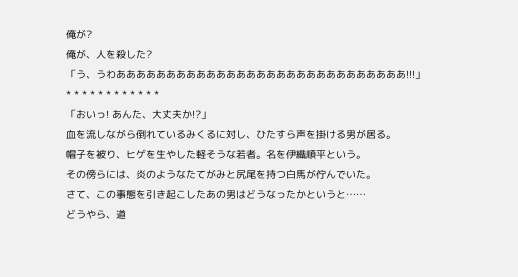俺が?
俺が、人を殺した?
「う、うわあああああああああああああああああああああああああああああ!!!」
* * * * * * * * * * * *
「おいっ! あんた、大丈夫か!?」
血を流しながら倒れているみくるに対し、ひたすら声を掛ける男が居る。
帽子を被り、ヒゲを生やした軽そうな若者。名を伊織順平という。
その傍らには、炎のようなたてがみと尻尾を持つ白馬が佇んでいた。
さて、この事態を引き起こしたあの男はどうなったかというと……
どうやら、道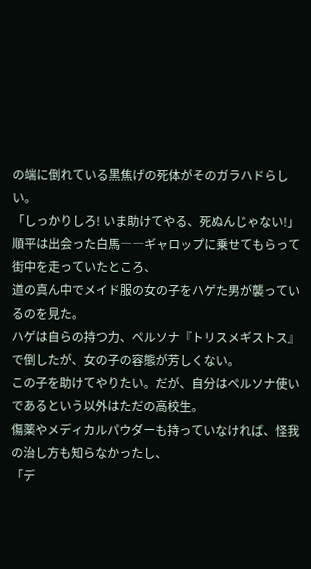の端に倒れている黒焦げの死体がそのガラハドらしい。
「しっかりしろ! いま助けてやる、死ぬんじゃない!」
順平は出会った白馬――ギャロップに乗せてもらって街中を走っていたところ、
道の真ん中でメイド服の女の子をハゲた男が襲っているのを見た。
ハゲは自らの持つ力、ペルソナ『トリスメギストス』で倒したが、女の子の容態が芳しくない。
この子を助けてやりたい。だが、自分はペルソナ使いであるという以外はただの高校生。
傷薬やメディカルパウダーも持っていなければ、怪我の治し方も知らなかったし、
「デ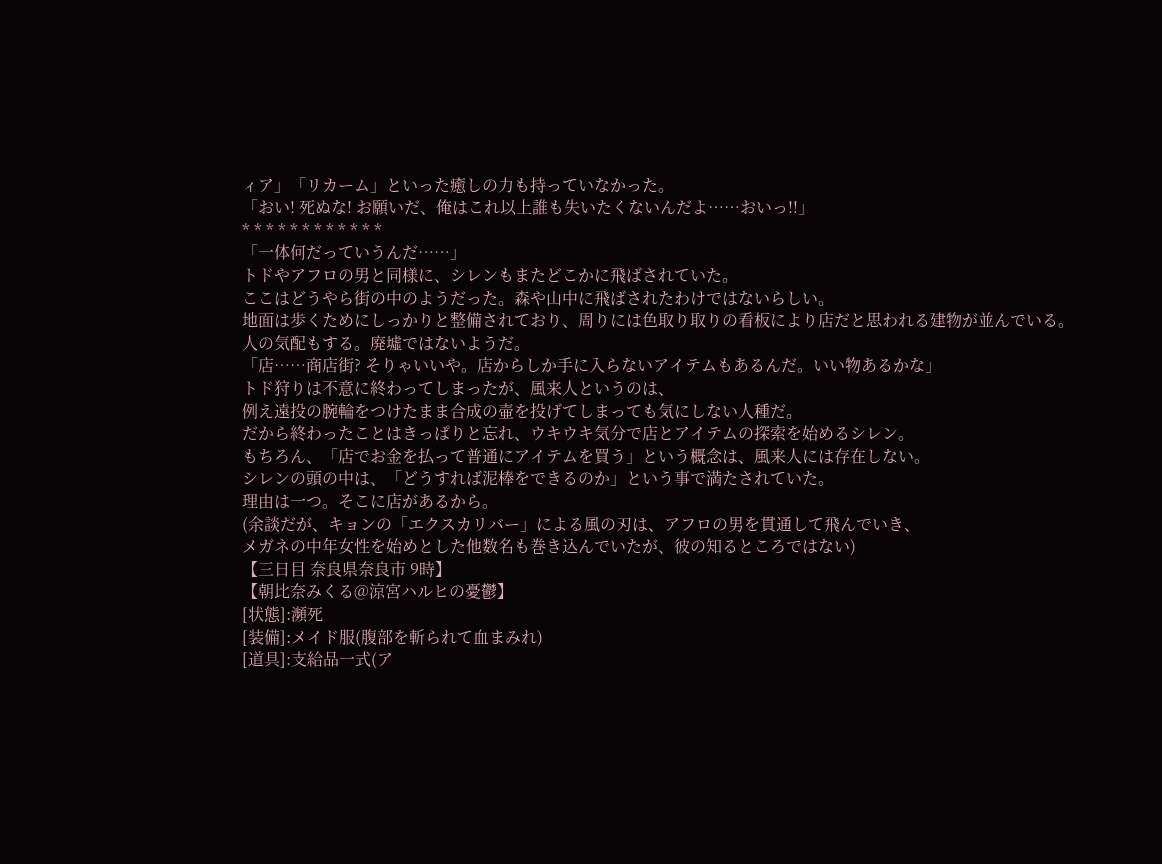ィア」「リカーム」といった癒しの力も持っていなかった。
「おい! 死ぬな! お願いだ、俺はこれ以上誰も失いたくないんだよ……おいっ!!」
* * * * * * * * * * * *
「一体何だっていうんだ……」
トドやアフロの男と同様に、シレンもまたどこかに飛ばされていた。
ここはどうやら街の中のようだった。森や山中に飛ばされたわけではないらしい。
地面は歩くためにしっかりと整備されており、周りには色取り取りの看板により店だと思われる建物が並んでいる。
人の気配もする。廃墟ではないようだ。
「店……商店街? そりゃいいや。店からしか手に入らないアイテムもあるんだ。いい物あるかな」
トド狩りは不意に終わってしまったが、風来人というのは、
例え遠投の腕輪をつけたまま合成の壷を投げてしまっても気にしない人種だ。
だから終わったことはきっぱりと忘れ、ウキウキ気分で店とアイテムの探索を始めるシレン。
もちろん、「店でお金を払って普通にアイテムを買う」という概念は、風来人には存在しない。
シレンの頭の中は、「どうすれば泥棒をできるのか」という事で満たされていた。
理由は一つ。そこに店があるから。
(余談だが、キョンの「エクスカリバー」による風の刃は、アフロの男を貫通して飛んでいき、
メガネの中年女性を始めとした他数名も巻き込んでいたが、彼の知るところではない)
【三日目 奈良県奈良市 9時】
【朝比奈みくる@涼宮ハルヒの憂鬱】
[状態]:瀕死
[装備]:メイド服(腹部を斬られて血まみれ)
[道具]:支給品一式(ア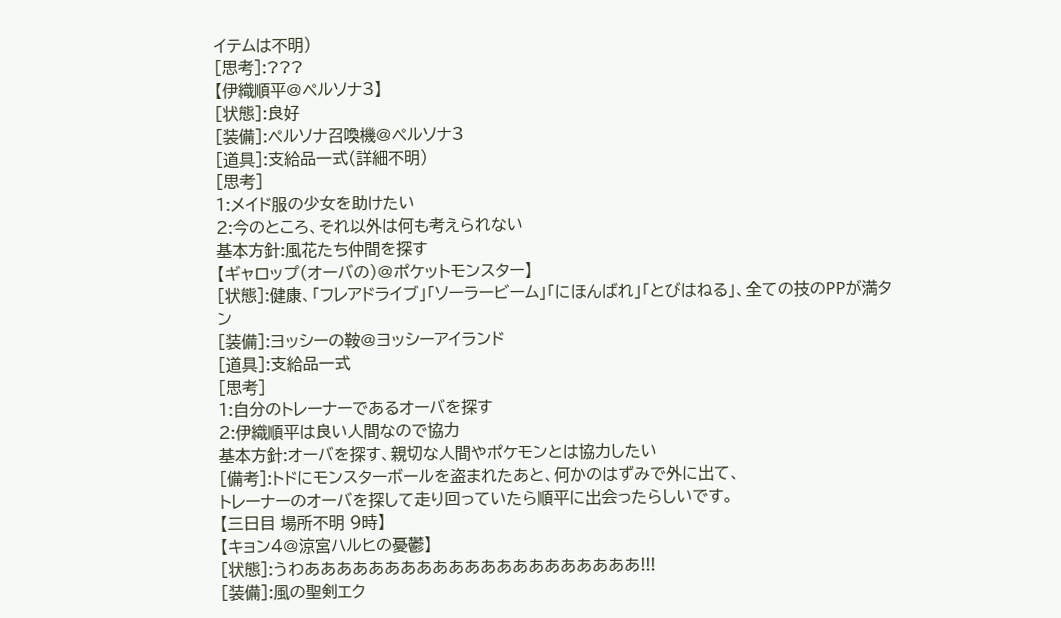イテムは不明)
[思考]:???
【伊織順平@ペルソナ3】
[状態]:良好
[装備]:ペルソナ召喚機@ペルソナ3
[道具]:支給品一式(詳細不明)
[思考]
1:メイド服の少女を助けたい
2:今のところ、それ以外は何も考えられない
基本方針:風花たち仲間を探す
【ギャロップ(オーバの)@ポケットモンスター】
[状態]:健康、「フレアドライブ」「ソーラービーム」「にほんばれ」「とびはねる」、全ての技のPPが満タン
[装備]:ヨッシーの鞍@ヨッシーアイランド
[道具]:支給品一式
[思考]
1:自分のトレーナーであるオーバを探す
2:伊織順平は良い人間なので協力
基本方針:オーバを探す、親切な人間やポケモンとは協力したい
[備考]:トドにモンスターボールを盗まれたあと、何かのはずみで外に出て、
トレーナーのオーバを探して走り回っていたら順平に出会ったらしいです。
【三日目 場所不明 9時】
【キョン4@涼宮ハルヒの憂鬱】
[状態]:うわあああああああああああああああああああああ!!!
[装備]:風の聖剣エク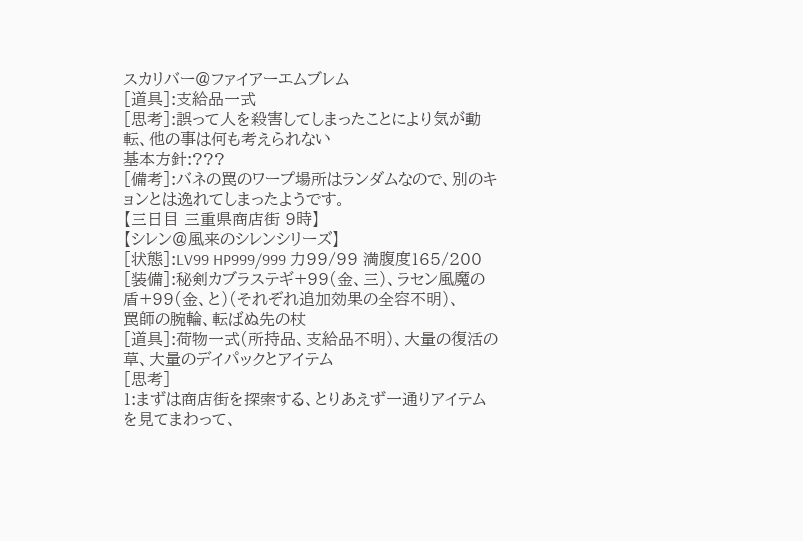スカリバー@ファイアーエムブレム
[道具]:支給品一式
[思考]:誤って人を殺害してしまったことにより気が動転、他の事は何も考えられない
基本方針:???
[備考]:バネの罠のワープ場所はランダムなので、別のキョンとは逸れてしまったようです。
【三日目 三重県商店街 9時】
【シレン@風来のシレンシリーズ】
[状態]:LV99 HP999/999 力99/99 満腹度165/200
[装備]:秘剣カブラステギ+99(金、三)、ラセン風魔の盾+99(金、と)(それぞれ追加効果の全容不明)、
罠師の腕輪、転ばぬ先の杖
[道具]:荷物一式(所持品、支給品不明)、大量の復活の草、大量のデイパックとアイテム
[思考]
1:まずは商店街を探索する、とりあえず一通りアイテムを見てまわって、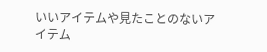いいアイテムや見たことのないアイテム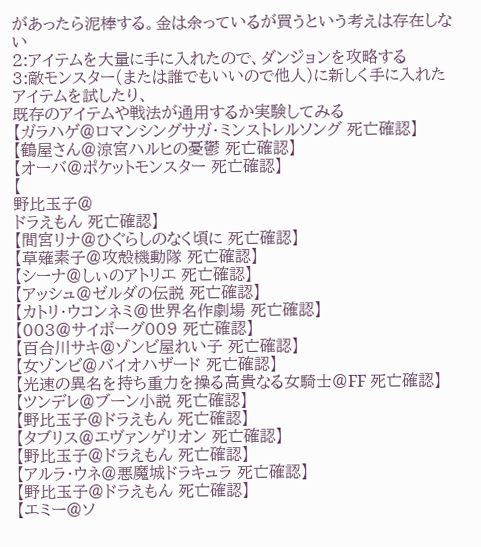があったら泥棒する。金は余っているが買うという考えは存在しない
2:アイテムを大量に手に入れたので、ダンジョンを攻略する
3:敵モンスター(または誰でもいいので他人)に新しく手に入れたアイテムを試したり、
既存のアイテムや戦法が通用するか実験してみる
【ガラハゲ@ロマンシングサガ・ミンストレルソング 死亡確認】
【鶴屋さん@涼宮ハルヒの憂鬱 死亡確認】
【オーバ@ポケットモンスター 死亡確認】
【
野比玉子@
ドラえもん 死亡確認】
【間宮リナ@ひぐらしのなく頃に 死亡確認】
【草薙素子@攻殻機動隊 死亡確認】
【シーナ@しぃのアトリエ 死亡確認】
【アッシュ@ゼルダの伝説 死亡確認】
【カトリ・ウコンネミ@世界名作劇場 死亡確認】
【003@サイボーグ009 死亡確認】
【百合川サキ@ゾンビ屋れい子 死亡確認】
【女ゾンビ@バイオハザード 死亡確認】
【光速の異名を持ち重力を操る高貴なる女騎士@FF 死亡確認】
【ツンデレ@ブーン小説 死亡確認】
【野比玉子@ドラえもん 死亡確認】
【タブリス@エヴァンゲリオン 死亡確認】
【野比玉子@ドラえもん 死亡確認】
【アルラ・ウネ@悪魔城ドラキュラ 死亡確認】
【野比玉子@ドラえもん 死亡確認】
【エミー@ソ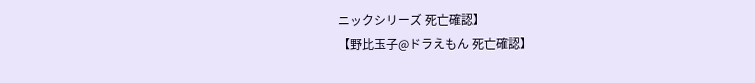ニックシリーズ 死亡確認】
【野比玉子@ドラえもん 死亡確認】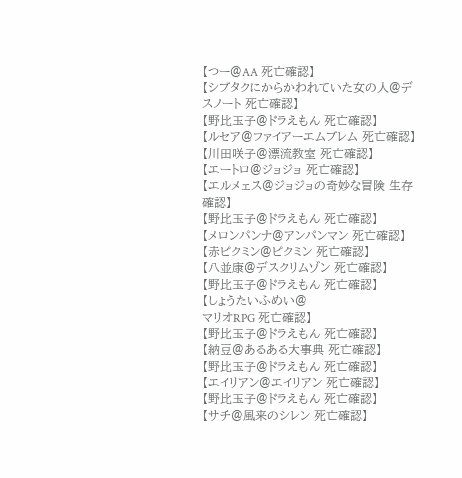【つー@AA 死亡確認】
【シブタクにからかわれていた女の人@デスノート 死亡確認】
【野比玉子@ドラえもん 死亡確認】
【ルセア@ファイアーエムブレム 死亡確認】
【川田咲子@漂流教室 死亡確認】
【エートロ@ジョジョ 死亡確認】
【エルメェス@ジョジョの奇妙な冒険 生存確認】
【野比玉子@ドラえもん 死亡確認】
【メロンパンナ@アンパンマン 死亡確認】
【赤ピクミン@ピクミン 死亡確認】
【八並康@デスクリムゾン 死亡確認】
【野比玉子@ドラえもん 死亡確認】
【しょうたいふめい@
マリオRPG 死亡確認】
【野比玉子@ドラえもん 死亡確認】
【納豆@あるある大事典 死亡確認】
【野比玉子@ドラえもん 死亡確認】
【エイリアン@エイリアン 死亡確認】
【野比玉子@ドラえもん 死亡確認】
【サチ@風来のシレン 死亡確認】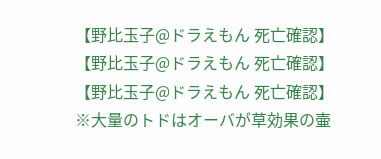【野比玉子@ドラえもん 死亡確認】
【野比玉子@ドラえもん 死亡確認】
【野比玉子@ドラえもん 死亡確認】
※大量のトドはオーバが草効果の壷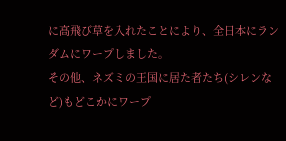に高飛び草を入れたことにより、全日本にランダムにワープしました。
その他、ネズミの王国に居た者たち(シレンなど)もどこかにワープ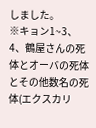しました。
※キョン1~3、4、鶴屋さんの死体とオーバの死体とその他数名の死体(エクスカリ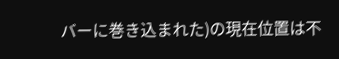バーに巻き込まれた)の現在位置は不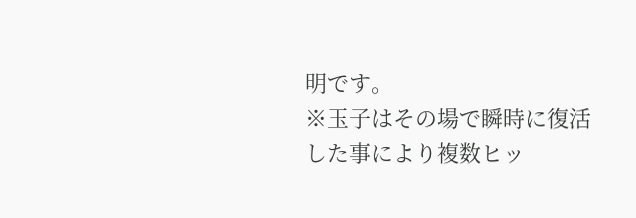明です。
※玉子はその場で瞬時に復活した事により複数ヒッ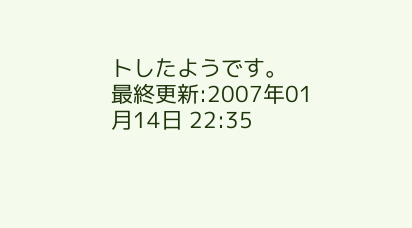トしたようです。
最終更新:2007年01月14日 22:35